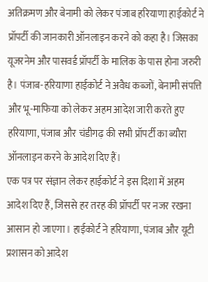अतिक्रमण और बेनामी को लेकर पंजाब हरियाणा हाईकोर्ट ने प्रॉपर्टी की जानकारी ऑनलाइन करने को कहा है। जिसका यूजरनेम और पासवर्ड प्रॉपर्टी के मालिक के पास होना जरुरी है। पंजाब-हरियाणा हाईकोर्ट ने अवैध कब्जों, बेनामी संपत्ति और भू-माफिया को लेकर अहम आदेश जारी करते हुए हरियाणा, पंजाब और चंडीगढ़ की सभी प्रॉपर्टी का ब्यौरा ऑनलाइन करने के आदेश दिए हैं।
एक पत्र पर संज्ञान लेकर हाईकोर्ट ने इस दिशा में अहम आदेश दिए हैं, जिससे हर तरह की प्रॉपर्टी पर नजर रखना आसान हो जाएगा। हाईकोर्ट ने हरियाणा, पंजाब और यूटी प्रशासन को आदेश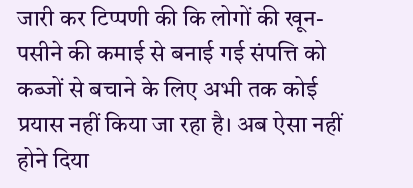जारी कर टिप्पणी की कि लोगों की खून-पसीने की कमाई से बनाई गई संपत्ति को कब्जों से बचाने के लिए अभी तक कोई प्रयास नहीं किया जा रहा है। अब ऐसा नहीं होने दिया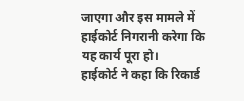जाएगा और इस मामले में हाईकोर्ट निगरानी करेगा कि यह कार्य पूरा हो।
हाईकोर्ट ने कहा कि रिकार्ड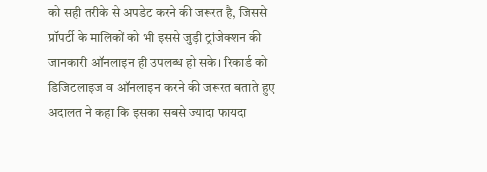को सही तरीके से अपडेट करने की जरूरत है, जिससे प्रॉपर्टी के मालिकों को भी इससे जुड़ी ट्रांजेक्शन की जानकारी ऑनलाइन ही उपलब्ध हो सके। रिकार्ड को डिजिटलाइज व ऑनलाइन करने की जरूरत बताते हुए अदालत ने कहा कि इसका सबसे ज्यादा फायदा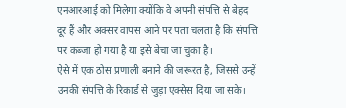एनआरआई को मिलेगा क्योंकि वे अपनी संपत्ति से बेहद दूर हैं और अक्सर वापस आने पर पता चलता है कि संपत्ति पर कब्जा हो गया है या इसे बेचा जा चुका है।
ऐसे में एक ठोस प्रणाली बनाने की जरूरत है, जिससे उन्हें उनकी संपत्ति के रिकार्ड से जुड़ा एक्सेस दिया जा सके।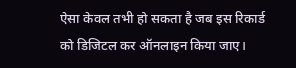ऐसा केवल तभी हो सकता है जब इस रिकार्ड को डिजिटल कर ऑनलाइन किया जाए।